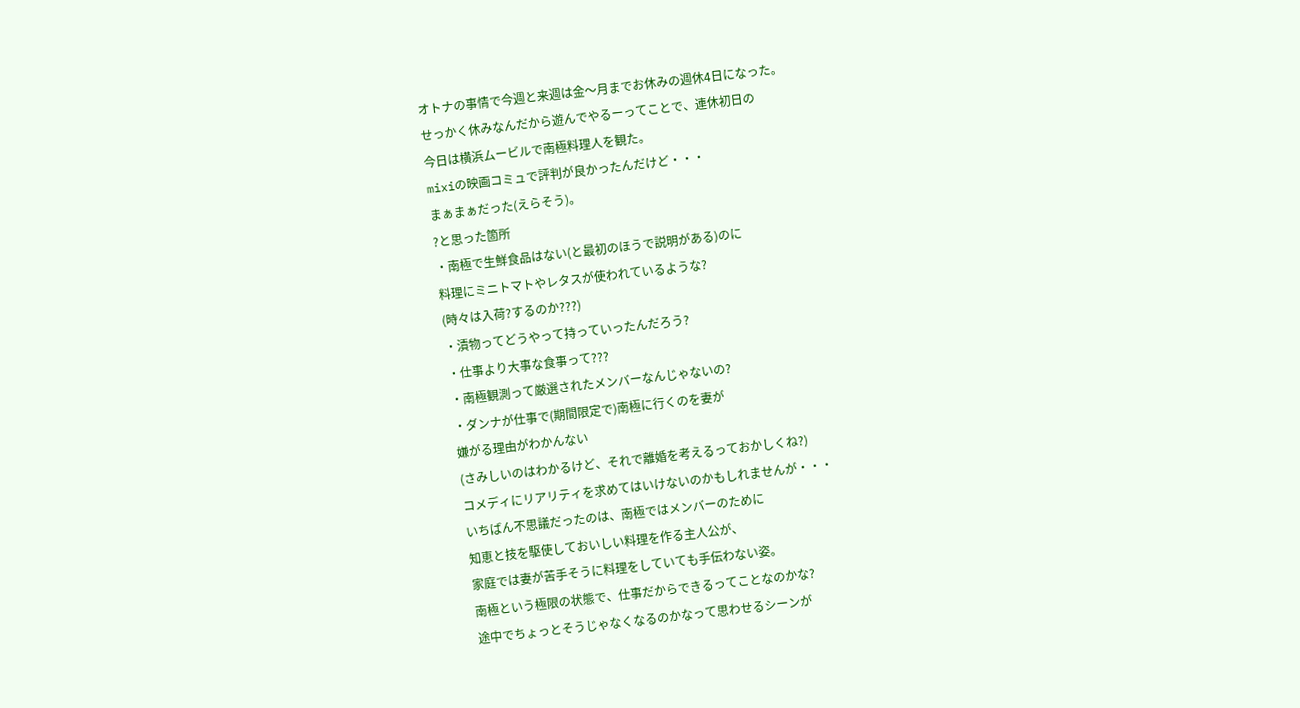オトナの事情で今週と来週は金〜月までお休みの週休4日になった。
せっかく休みなんだから遊んでやるーってことで、連休初日の
今日は横浜ムービルで南極料理人を観た。
mixiの映画コミュで評判が良かったんだけど・・・
まぁまぁだった(えらそう)。
?と思った箇所
・南極で生鮮食品はない(と最初のほうで説明がある)のに
料理にミニトマトやレタスが使われているような?
(時々は入荷?するのか???)
・漬物ってどうやって持っていったんだろう?
・仕事より大事な食事って???
・南極観測って厳選されたメンバーなんじゃないの?
・ダンナが仕事で(期間限定で)南極に行くのを妻が
嫌がる理由がわかんない
(さみしいのはわかるけど、それで離婚を考えるっておかしくね?)
コメディにリアリティを求めてはいけないのかもしれませんが・・・
いちばん不思議だったのは、南極ではメンバーのために
知恵と技を駆使しておいしい料理を作る主人公が、
家庭では妻が苦手そうに料理をしていても手伝わない姿。
南極という極限の状態で、仕事だからできるってことなのかな?
途中でちょっとそうじゃなくなるのかなって思わせるシーンが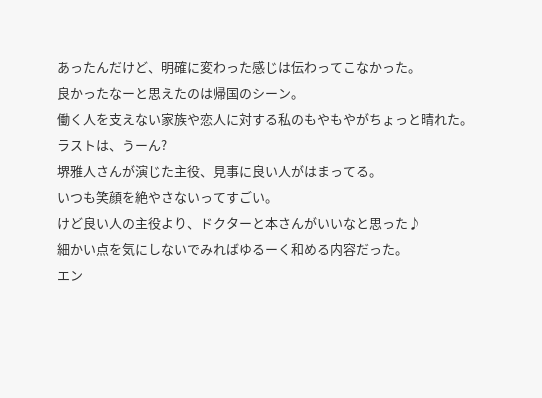あったんだけど、明確に変わった感じは伝わってこなかった。
良かったなーと思えたのは帰国のシーン。
働く人を支えない家族や恋人に対する私のもやもやがちょっと晴れた。
ラストは、うーん?
堺雅人さんが演じた主役、見事に良い人がはまってる。
いつも笑顔を絶やさないってすごい。
けど良い人の主役より、ドクターと本さんがいいなと思った♪
細かい点を気にしないでみればゆるーく和める内容だった。
エン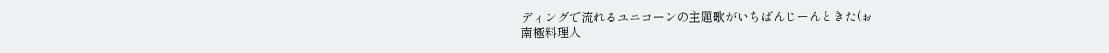ディングで流れるユニコーンの主題歌がいちばんじーんときた(ぉ
南極料理人